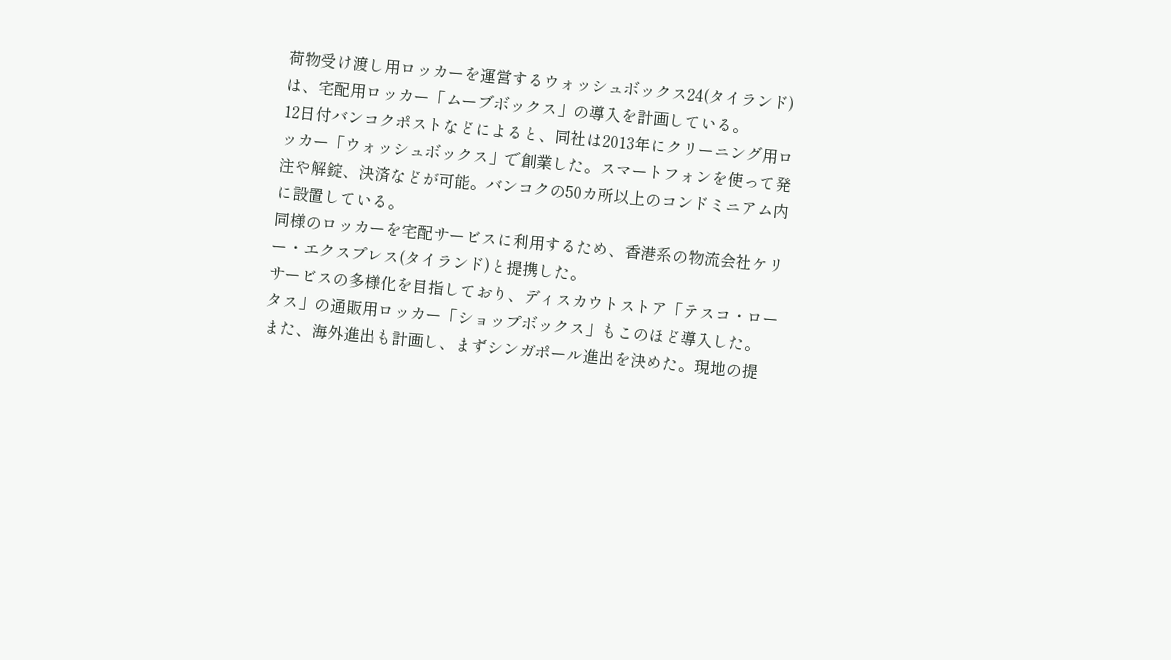荷物受け渡し用ロッカーを運営するウォッシュボックス24(タイランド)は、宅配用ロッカー「ムーブボックス」の導入を計画している。
12日付バンコクポストなどによると、同社は2013年にクリーニング用ロッカー「ウォッシュボックス」で創業した。スマートフォンを使って発注や解錠、決済などが可能。バンコクの50カ所以上のコンドミニアム内に設置している。
同様のロッカーを宅配サービスに利用するため、香港系の物流会社ケリー・エクスプレス(タイランド)と提携した。
サービスの多様化を目指しており、ディスカウトストア「テスコ・ロータス」の通販用ロッカー「ショップボックス」もこのほど導入した。
また、海外進出も計画し、まずシンガポール進出を決めた。現地の提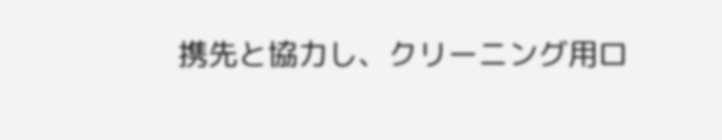携先と協力し、クリーニング用ロ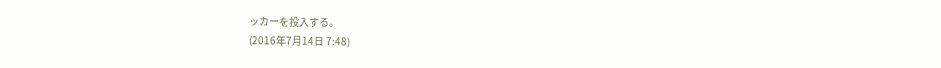ッカーを投入する。
(2016年7月14日 7:48)